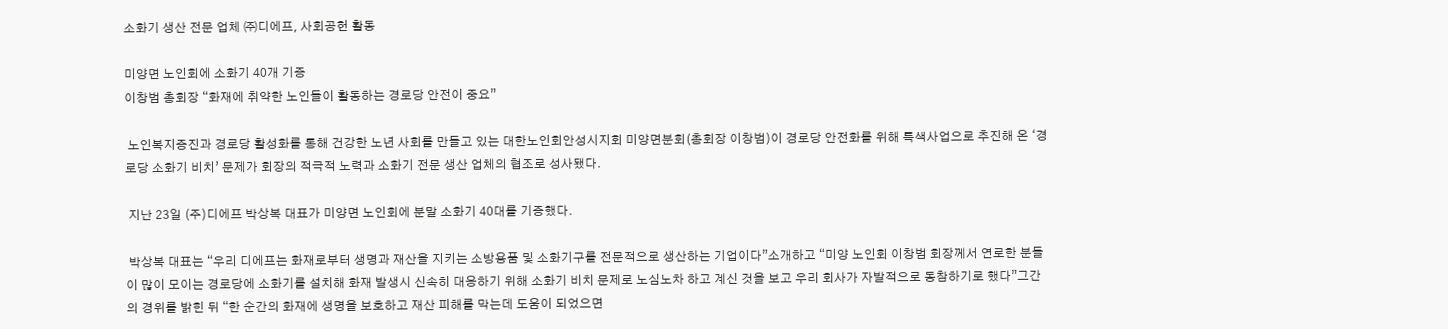소화기 생산 전문 업체 ㈜디에프, 사회공헌 활동

미양면 노인회에 소화기 40개 기증
이창범 총회장 “화재에 취약한 노인들이 활동하는 경로당 안전이 중요”

 노인복지증진과 경로당 활성화를 통해 건강한 노년 사회를 만들고 있는 대한노인회안성시지회 미양면분회(총회장 이창범)이 경로당 안전화를 위해 특색사업으로 추진해 온 ‘경로당 소화기 비치’ 문제가 회장의 적극적 노력과 소화기 전문 생산 업체의 협조로 성사됐다.

 지난 23일 (주)디에프 박상복 대표가 미양면 노인회에 분말 소화기 40대를 기증했다.

 박상복 대표는 “우리 디에프는 화재로부터 생명과 재산을 지키는 소방용품 및 소화기구를 전문적으로 생산하는 기업이다”소개하고 “미양 노인회 이창범 회장께서 연로한 분들이 많이 모이는 경로당에 소화기를 설치해 화재 발생시 신속히 대응하기 위해 소화기 비치 문제로 노심노차 하고 계신 것을 보고 우리 회사가 자발적으로 동참하기로 했다”그간의 경위를 밝힌 뒤 “한 순간의 화재에 생명을 보호하고 재산 피해를 막는데 도움이 되었으면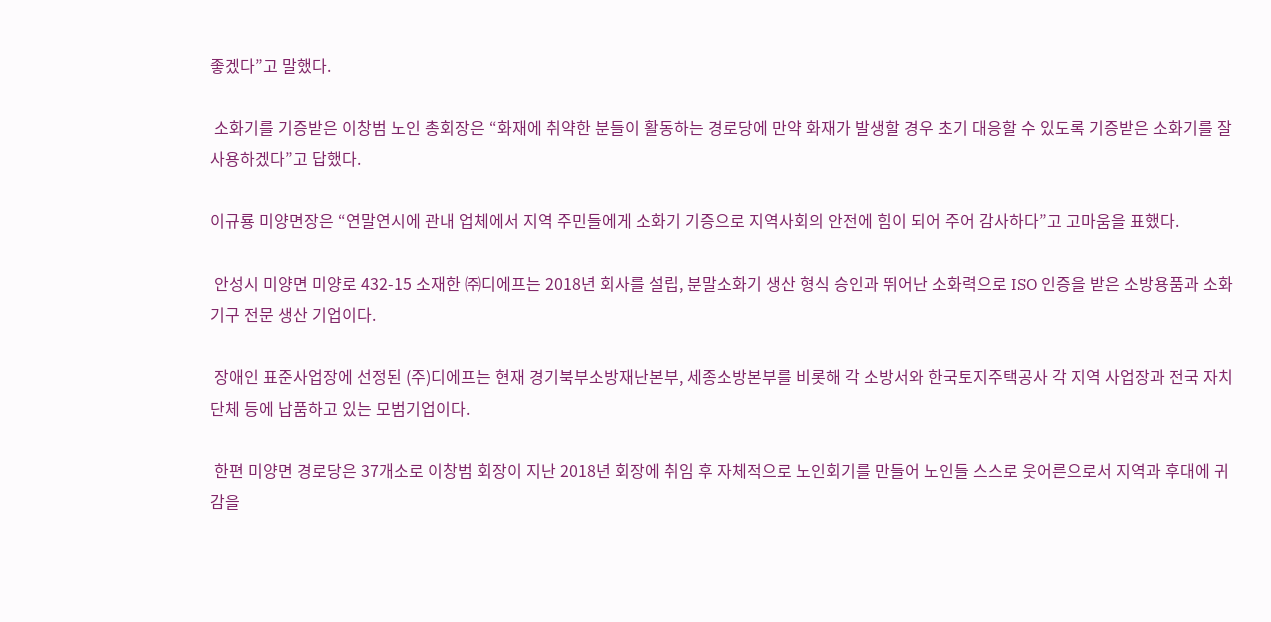좋겠다”고 말했다.

 소화기를 기증받은 이창범 노인 총회장은 “화재에 취약한 분들이 활동하는 경로당에 만약 화재가 발생할 경우 초기 대응할 수 있도록 기증받은 소화기를 잘 사용하겠다”고 답했다.

이규룡 미양면장은 “연말연시에 관내 업체에서 지역 주민들에게 소화기 기증으로 지역사회의 안전에 힘이 되어 주어 감사하다”고 고마움을 표했다.

 안성시 미양면 미양로 432-15 소재한 ㈜디에프는 2018년 회사를 설립, 분말소화기 생산 형식 승인과 뛰어난 소화력으로 ISO 인증을 받은 소방용품과 소화기구 전문 생산 기업이다.

 장애인 표준사업장에 선정된 (주)디에프는 현재 경기북부소방재난본부, 세종소방본부를 비롯해 각 소방서와 한국토지주택공사 각 지역 사업장과 전국 자치단체 등에 납품하고 있는 모범기업이다.

 한편 미양면 경로당은 37개소로 이창범 회장이 지난 2018년 회장에 취임 후 자체적으로 노인회기를 만들어 노인들 스스로 웃어른으로서 지역과 후대에 귀감을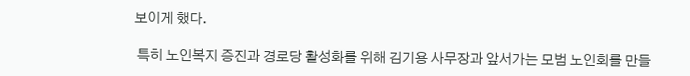보이게 했다.

 특히 노인복지 증진과 경로당 활성화를 위해 김기용 사무장과 앞서가는 모범 노인회를 만들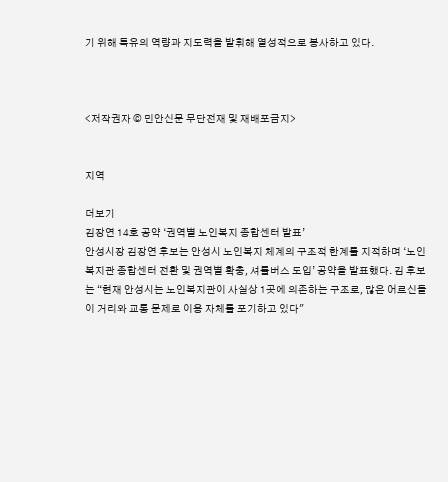기 위해 특유의 역량과 지도력을 발휘해 열성적으로 봉사하고 있다.



<저작권자 © 민안신문 무단전재 및 재배포금지>


지역

더보기
김장연 14호 공약 ‘권역별 노인복지 종합센터 발표’
안성시장 김장연 후보는 안성시 노인복지 체계의 구조적 한계를 지적하며 ‘노인복지관 종합센터 전환 및 권역별 확충, 셔틀버스 도입’ 공약을 발표했다. 김 후보는 “현재 안성시는 노인복지관이 사실상 1곳에 의존하는 구조로, 많은 어르신들이 거리와 교통 문제로 이용 자체를 포기하고 있다"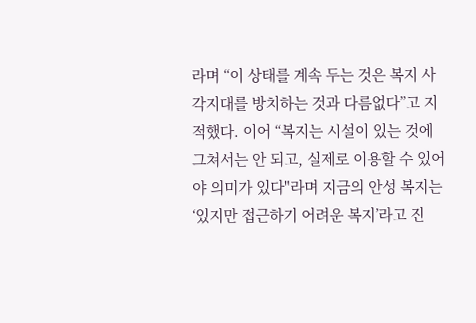라며 “이 상태를 계속 두는 것은 복지 사각지대를 방치하는 것과 다름없다”고 지적했다. 이어 “복지는 시설이 있는 것에 그쳐서는 안 되고, 실제로 이용할 수 있어야 의미가 있다"라며 지금의 안성 복지는 ‘있지만 접근하기 어려운 복지’라고 진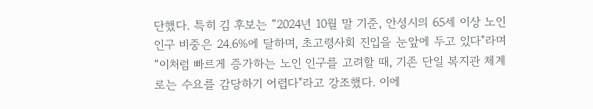단했다. 특히 김 후보는 “2024년 10월 말 기준, 안성시의 65세 이상 노인인구 비중은 24.6%에 달하며, 초고령사회 진입을 눈앞에 두고 있다"라며 “이처럼 빠르게 증가하는 노인 인구를 고려할 때, 기존 단일 복지관 체계로는 수요를 감당하기 어렵다"라고 강조했다. 이에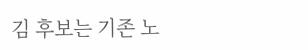김 후보는 기존 노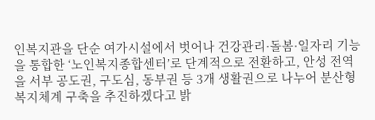인복지관을 단순 여가시설에서 벗어나 건강관리·돌봄·일자리 기능을 통합한 ‘노인복지종합센터’로 단계적으로 전환하고, 안성 전역을 서부 공도권, 구도심, 동부권 등 3개 생활권으로 나누어 분산형 복지체계 구축을 추진하겠다고 밝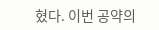혔다. 이번 공약의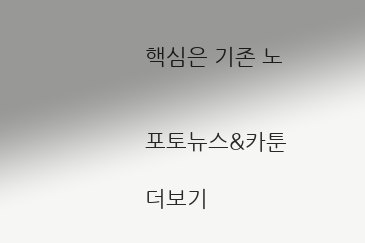핵심은 기존 노


포토뉴스&카툰

더보기